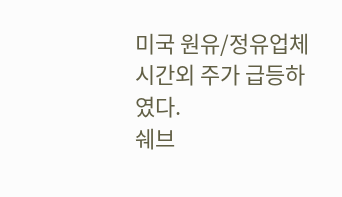미국 원유/정유업체 시간외 주가 급등하였다.
쉐브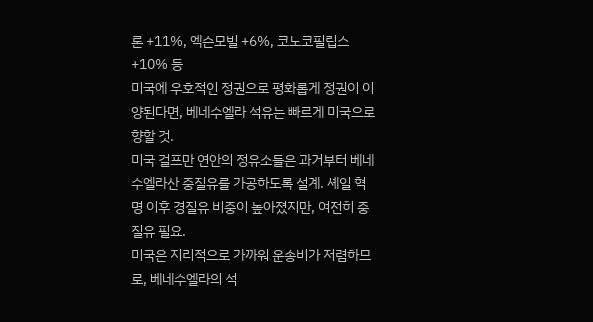론 +11%, 엑슨모빌 +6%, 코노코필립스 +10% 등
미국에 우호적인 정권으로 평화롭게 정권이 이양된다면, 베네수엘라 석유는 빠르게 미국으로 향할 것.
미국 걸프만 연안의 정유소들은 과거부터 베네수엘라산 중질유를 가공하도록 설계. 셰일 혁명 이후 경질유 비중이 높아졌지만, 여전히 중질유 필요.
미국은 지리적으로 가까워 운송비가 저렴하므로, 베네수엘라의 석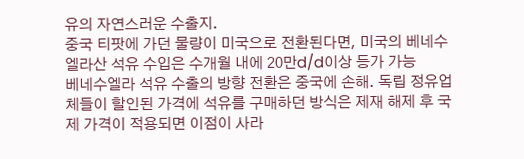유의 자연스러운 수출지.
중국 티팟에 가던 물량이 미국으로 전환된다면, 미국의 베네수엘라산 석유 수입은 수개월 내에 20만d/d이상 등가 가능
베네수엘라 석유 수출의 방향 전환은 중국에 손해. 독립 정유업체들이 할인된 가격에 석유를 구매하던 방식은 제재 해제 후 국제 가격이 적용되면 이점이 사라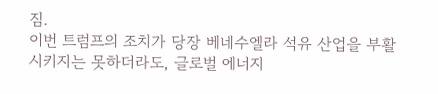짐.
이번 트럼프의 조치가 당장 베네수엘라 석유 산업을 부활시키지는 못하더라도, 글로벌 에너지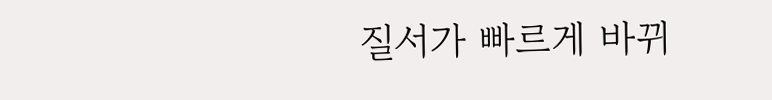질서가 빠르게 바뀌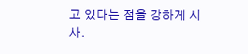고 있다는 점을 강하게 시사.